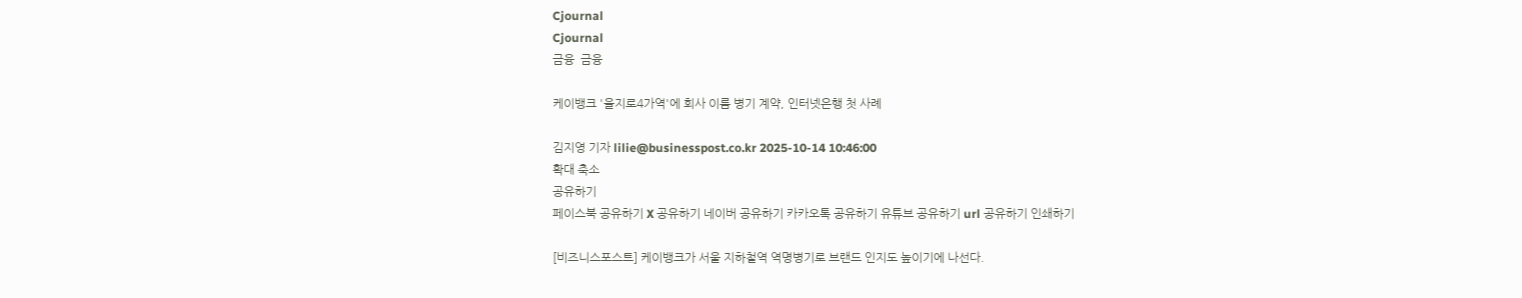Cjournal
Cjournal
금융  금융

케이뱅크 '을지로4가역'에 회사 이름 병기 계약, 인터넷은행 첫 사례

김지영 기자 lilie@businesspost.co.kr 2025-10-14 10:46:00
확대 축소
공유하기
페이스북 공유하기 X 공유하기 네이버 공유하기 카카오톡 공유하기 유튜브 공유하기 url 공유하기 인쇄하기

[비즈니스포스트] 케이뱅크가 서울 지하철역 역명병기로 브랜드 인지도 높이기에 나선다.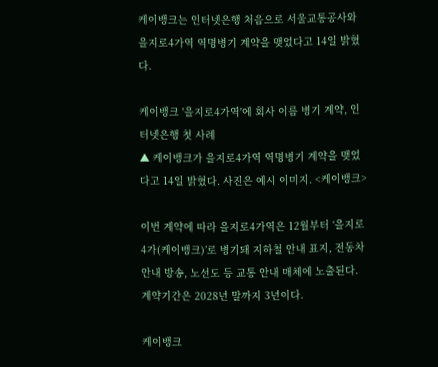케이뱅크는 인터넷은행 처음으로 서울교통공사와 을지로4가역 역명병기 계약을 맺었다고 14일 밝혔다.

케이뱅크 '을지로4가역'에 회사 이름 병기 계약, 인터넷은행 첫 사례
▲ 케이뱅크가 을지로4가역 역명병기 계약을 맺었다고 14일 밝혔다. 사진은 예시 이미지. <케이뱅크>

이번 계약에 따라 을지로4가역은 12월부터 ‘을지로4가(케이뱅크)’로 병기돼 지하철 안내 표지, 전동차 안내 방송, 노선도 등 교통 안내 매체에 노출된다. 계약기간은 2028년 말까지 3년이다.

케이뱅크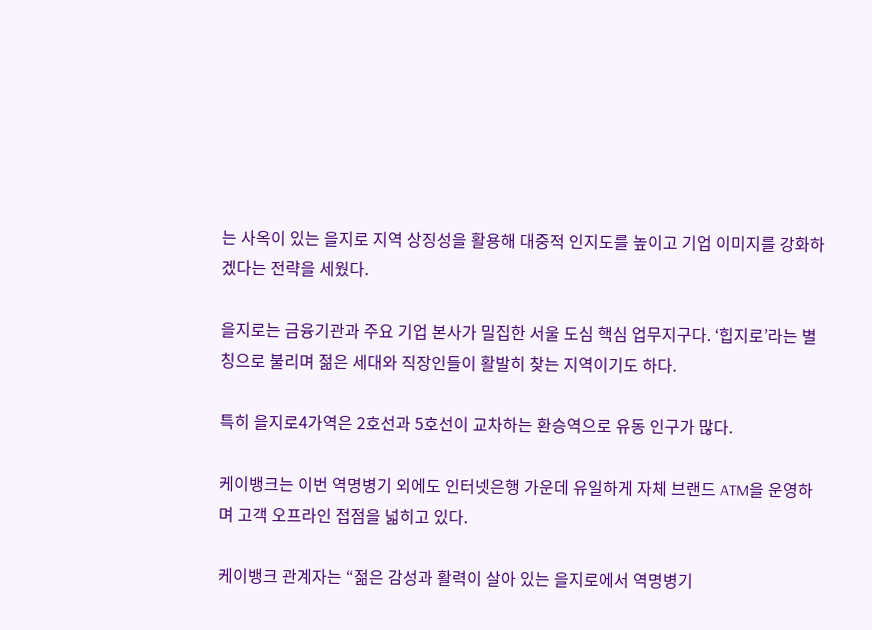는 사옥이 있는 을지로 지역 상징성을 활용해 대중적 인지도를 높이고 기업 이미지를 강화하겠다는 전략을 세웠다.

을지로는 금융기관과 주요 기업 본사가 밀집한 서울 도심 핵심 업무지구다. ‘힙지로’라는 별칭으로 불리며 젊은 세대와 직장인들이 활발히 찾는 지역이기도 하다.

특히 을지로4가역은 2호선과 5호선이 교차하는 환승역으로 유동 인구가 많다.

케이뱅크는 이번 역명병기 외에도 인터넷은행 가운데 유일하게 자체 브랜드 ATM을 운영하며 고객 오프라인 접점을 넓히고 있다.

케이뱅크 관계자는 “젊은 감성과 활력이 살아 있는 을지로에서 역명병기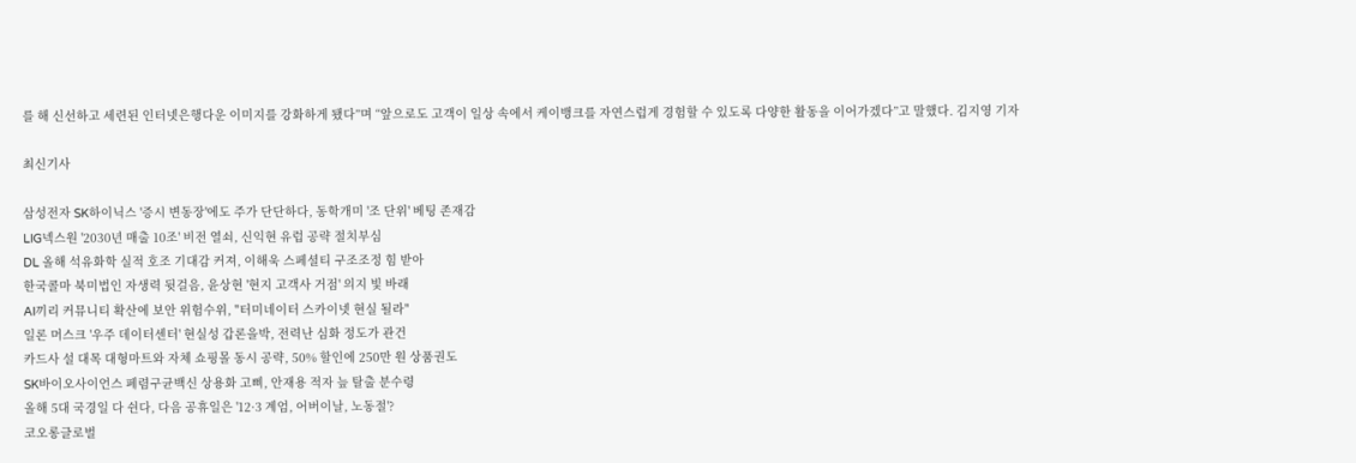를 해 신선하고 세련된 인터넷은행다운 이미지를 강화하게 됐다”며 “앞으로도 고객이 일상 속에서 케이뱅크를 자연스럽게 경험할 수 있도록 다양한 활동을 이어가겠다”고 말했다. 김지영 기자

최신기사

삼성전자 SK하이닉스 '증시 변동장'에도 주가 단단하다, 동학개미 '조 단위' 베팅 존재감
LIG넥스원 '2030년 매출 10조' 비전 열쇠, 신익현 유럽 공략 절치부심
DL 올해 석유화학 실적 호조 기대감 커져, 이해욱 스페셜티 구조조정 힘 받아
한국콜마 북미법인 자생력 뒷걸음, 윤상현 '현지 고객사 거점' 의지 빛 바래
AI끼리 커뮤니티 확산에 보안 위험수위, "터미네이터 스카이넷 현실 될라"
일론 머스크 '우주 데이터센터' 현실성 갑론을박, 전력난 심화 정도가 관건
카드사 설 대목 대형마트와 자체 쇼핑몰 동시 공략, 50% 할인에 250만 원 상품권도
SK바이오사이언스 페렴구균백신 상용화 고삐, 안재용 적자 늪 탈출 분수령
올해 5대 국경일 다 쉰다, 다음 공휴일은 '12·3 계엄, 어버이날, 노동절'?
코오롱글로벌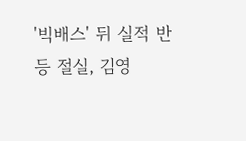'빅배스' 뒤 실적 반등 절실, 김영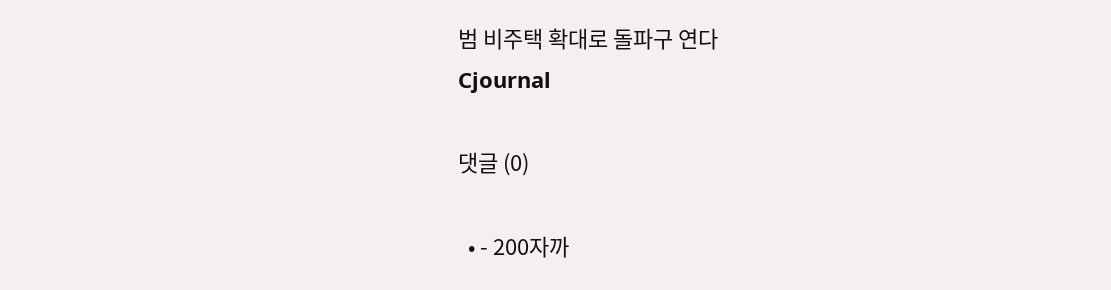범 비주택 확대로 돌파구 연다
Cjournal

댓글 (0)

  • - 200자까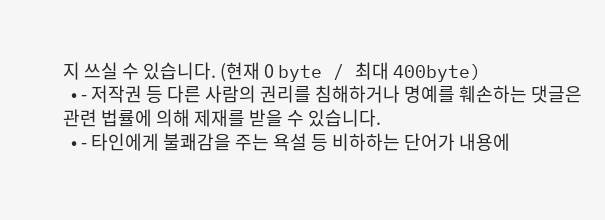지 쓰실 수 있습니다. (현재 0 byte / 최대 400byte)
  • - 저작권 등 다른 사람의 권리를 침해하거나 명예를 훼손하는 댓글은 관련 법률에 의해 제재를 받을 수 있습니다.
  • - 타인에게 불쾌감을 주는 욕설 등 비하하는 단어가 내용에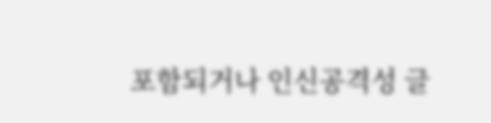포함되거나 인신공격성 글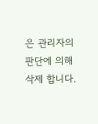은 관리자의 판단에 의해 삭제 합니다.